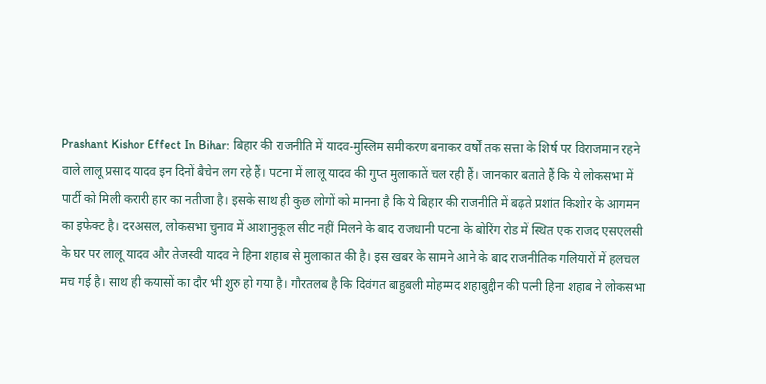Prashant Kishor Effect In Bihar: बिहार की राजनीति में यादव-मुस्लिम समीकरण बनाकर वर्षों तक सत्ता के शिर्ष पर विराजमान रहने वाले लालू प्रसाद यादव इन दिनों बैचेन लग रहे हैं। पटना में लालू यादव की गुप्त मुलाकातें चल रही हैं। जानकार बताते हैं कि ये लोकसभा में पार्टी को मिली करारी हार का नतीजा है। इसके साथ ही कुछ लोगों को मानना है कि ये बिहार की राजनीति में बढ़ते प्रशांत किशोर के आगमन का इफेक्ट है। दरअसल, लोकसभा चुनाव में आशानुकूल सीट नहीं मिलने के बाद राजधानी पटना के बोरिंग रोड में स्थित एक राजद एसएलसी के घर पर लालू यादव और तेजस्वी यादव ने हिना शहाब से मुलाकात की है। इस खबर के सामने आने के बाद राजनीतिक गलियारों में हलचल मच गई है। साथ ही कयासों का दौर भी शुरु हो गया है। गौरतलब है कि दिवंगत बाहुबली मोहम्मद शहाबुद्दीन की पत्नी हिना शहाब ने लोकसभा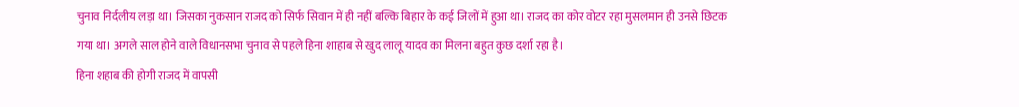चुनाव निर्दलीय लड़ा था। जिसका नुकसान राजद को सिर्फ सिवान में ही नहीं बल्कि बिहार के कई जिलों में हुआ था। राजद का कोर वोटर रहा मुसलमान ही उनसे छिटक गया था। अगले साल होने वाले विधानसभा चुनाव से पहले हिना शाहाब से खुद लालू यादव का मिलना बहुत कुछ दर्शा रहा है।
हिना शहाब की होगी राजद में वापसी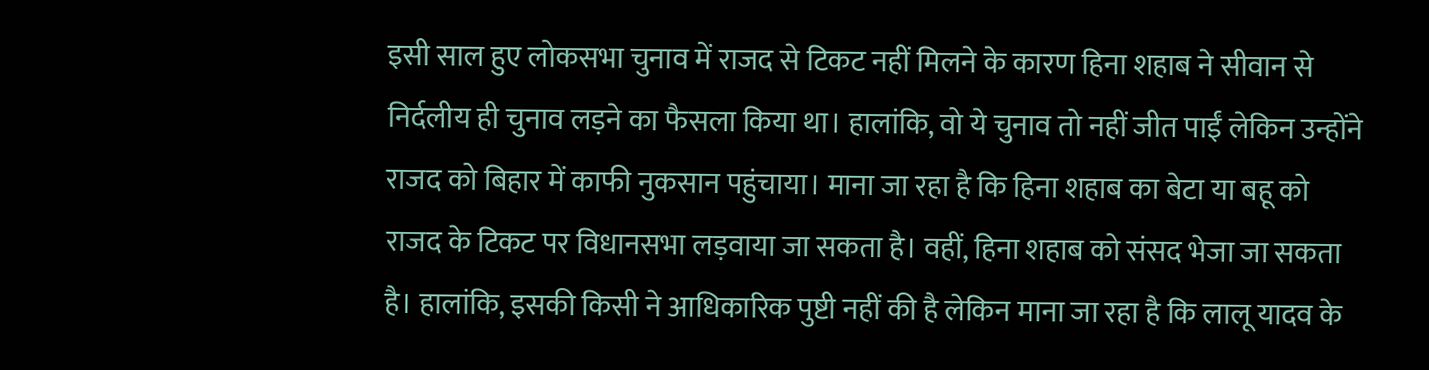इसी साल हुए लोकसभा चुनाव में राजद से टिकट नहीं मिलने के कारण हिना शहाब ने सीवान से निर्दलीय ही चुनाव लड़ने का फैसला किया था। हालांकि, वो ये चुनाव तो नहीं जीत पाईं लेकिन उन्होंने राजद को बिहार में काफी नुकसान पहुंचाया। माना जा रहा है कि हिना शहाब का बेटा या बहू को राजद के टिकट पर विधानसभा लड़वाया जा सकता है। वहीं, हिना शहाब को संसद भेजा जा सकता है। हालांकि, इसकी किसी ने आधिकारिक पुष्टी नहीं की है लेकिन माना जा रहा है कि लालू यादव के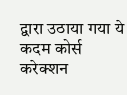द्वारा उठाया गया ये कदम कोर्स करेक्शन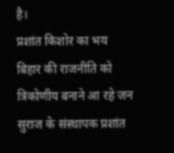है।
प्रशांत किशोर का भय
बिहार की राजनीति को त्रिकोणीय बनाने आ रहे जन सुराज के संस्थापक प्रशांत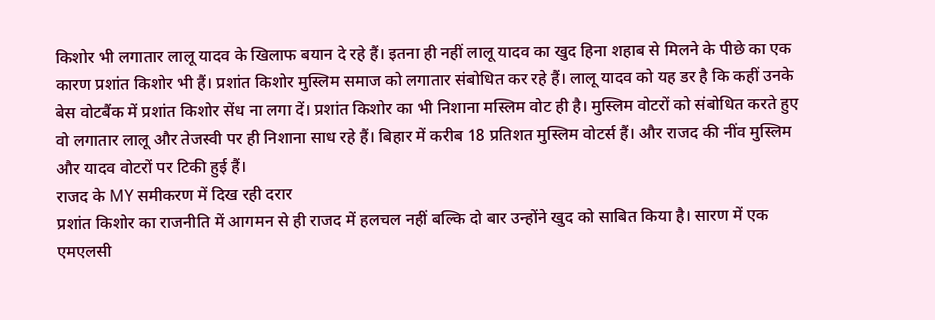किशोर भी लगातार लालू यादव के खिलाफ बयान दे रहे हैं। इतना ही नहीं लालू यादव का खुद हिना शहाब से मिलने के पीछे का एक कारण प्रशांत किशोर भी हैं। प्रशांत किशोर मुस्लिम समाज को लगातार संबोधित कर रहे हैं। लालू यादव को यह डर है कि कहीं उनके बेस वोटबैंक में प्रशांत किशोर सेंध ना लगा दें। प्रशांत किशोर का भी निशाना मस्लिम वोट ही है। मुस्लिम वोटरों को संबोधित करते हुए वो लगातार लालू और तेजस्वी पर ही निशाना साध रहे हैं। बिहार में करीब 18 प्रतिशत मुस्लिम वोटर्स हैं। और राजद की नींव मुस्लिम और यादव वोटरों पर टिकी हुई हैं।
राजद के MY समीकरण में दिख रही दरार
प्रशांत किशोर का राजनीति में आगमन से ही राजद में हलचल नहीं बल्कि दो बार उन्होंने खुद को साबित किया है। सारण में एक एमएलसी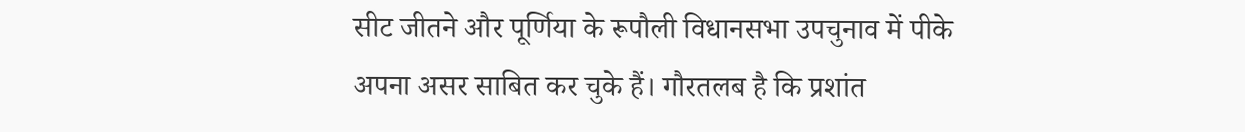सीट जीतने और पूर्णिया के रूपौली विधानसभा उपचुनाव में पीके अपना असर साबित कर चुके हैं। गौरतलब है कि प्रशांत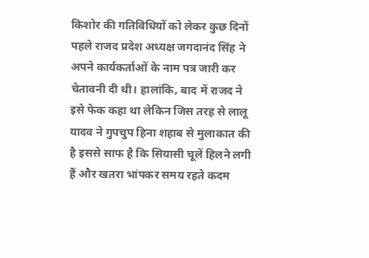किशोर की गतिविधियों को लेकर कुछ दिनों पहले राजद प्रदेश अध्यक्ष जगदानंद सिंह ने अपने कार्यकर्ताओं के नाम पत्र जारी कर चेतावनी दी थी। हालांकि, बाद में राजद ने इसे फेक कहा था लेकिन जिस तरह से लालू यादव ने गुपचुप हिना शहाब से मुलाकात की है इससे साफ है कि सियासी चूलें हिलने लगी हैं और खतरा भांपकर समय रहते कदम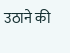उठाने की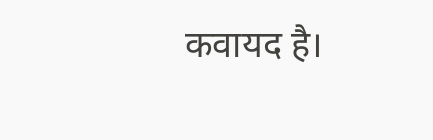कवायद है।